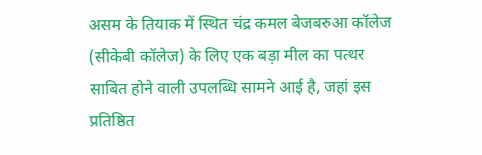असम के तियाक में स्थित चंद्र कमल बेजबरुआ कॉलेज (सीकेबी कॉलेज) के लिए एक बड़ा मील का पत्थर साबित होने वाली उपलब्धि सामने आई है, जहां इस प्रतिष्ठित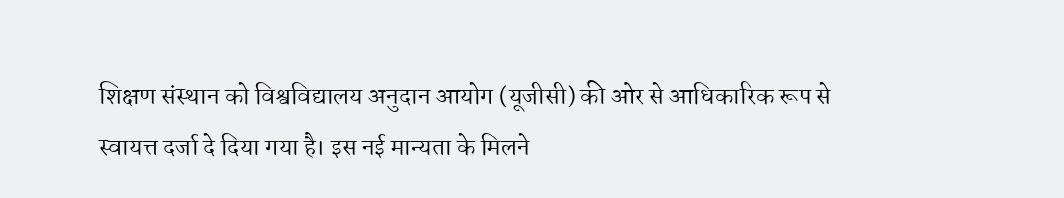शिक्षण संस्थान को विश्वविद्यालय अनुदान आयोग (यूजीसी) की ओर से आधिकारिक रूप से स्वायत्त दर्जा दे दिया गया है। इस नई मान्यता के मिलने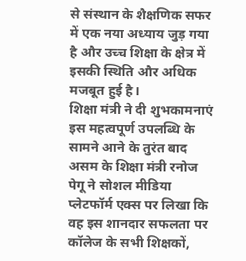से संस्थान के शैक्षणिक सफर में एक नया अध्याय जुड़ गया है और उच्च शिक्षा के क्षेत्र में इसकी स्थिति और अधिक मजबूत हुई है।
शिक्षा मंत्री ने दी शुभकामनाएं
इस महत्वपूर्ण उपलब्धि के सामने आने के तुरंत बाद असम के शिक्षा मंत्री रनोज पेगू ने सोशल मीडिया प्लेटफॉर्म एक्स पर लिखा कि वह इस शानदार सफलता पर कॉलेज के सभी शिक्षकों,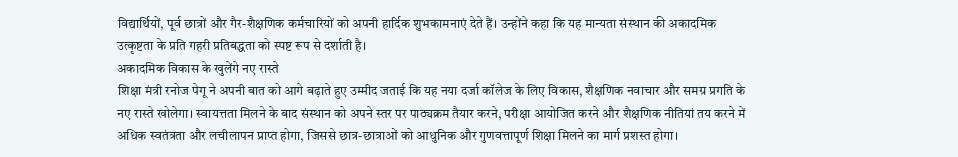विद्यार्थियों, पूर्व छात्रों और गैर-शैक्षणिक कर्मचारियों को अपनी हार्दिक शुभकामनाएं देते हैं। उन्होंने कहा कि यह मान्यता संस्थान की अकादमिक उत्कृष्टता के प्रति गहरी प्रतिबद्धता को स्पष्ट रूप से दर्शाती है।
अकादमिक विकास के खुलेंगे नए रास्ते
शिक्षा मंत्री रनोज पेगू ने अपनी बात को आगे बढ़ाते हुए उम्मीद जताई कि यह नया दर्जा कॉलेज के लिए विकास, शैक्षणिक नवाचार और समग्र प्रगति के नए रास्ते खोलेगा। स्वायत्तता मिलने के बाद संस्थान को अपने स्तर पर पाठ्यक्रम तैयार करने, परीक्षा आयोजित करने और शैक्षणिक नीतियां तय करने में अधिक स्वतंत्रता और लचीलापन प्राप्त होगा, जिससे छात्र-छात्राओं को आधुनिक और गुणवत्तापूर्ण शिक्षा मिलने का मार्ग प्रशस्त होगा।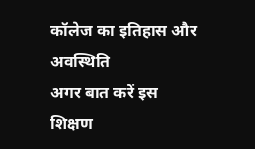कॉलेज का इतिहास और अवस्थिति
अगर बात करें इस शिक्षण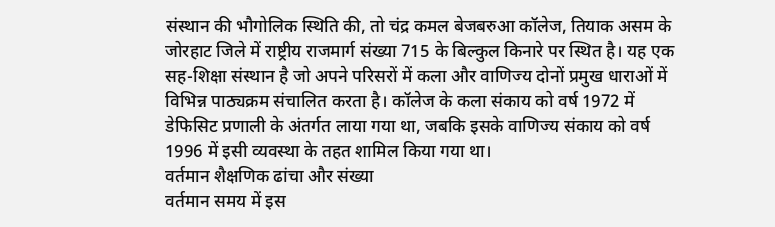संस्थान की भौगोलिक स्थिति की, तो चंद्र कमल बेजबरुआ कॉलेज, तियाक असम के जोरहाट जिले में राष्ट्रीय राजमार्ग संख्या 715 के बिल्कुल किनारे पर स्थित है। यह एक सह-शिक्षा संस्थान है जो अपने परिसरों में कला और वाणिज्य दोनों प्रमुख धाराओं में विभिन्न पाठ्यक्रम संचालित करता है। कॉलेज के कला संकाय को वर्ष 1972 में डेफिसिट प्रणाली के अंतर्गत लाया गया था, जबकि इसके वाणिज्य संकाय को वर्ष 1996 में इसी व्यवस्था के तहत शामिल किया गया था।
वर्तमान शैक्षणिक ढांचा और संख्या
वर्तमान समय में इस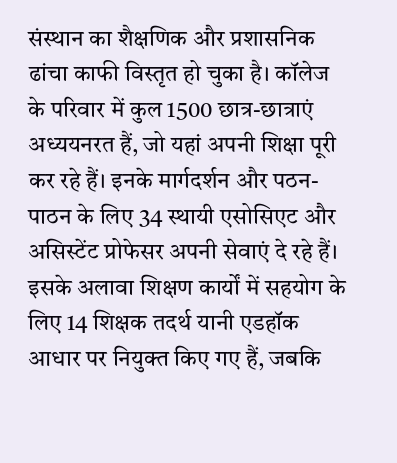संस्थान का शैक्षणिक और प्रशासनिक ढांचा काफी विस्तृत हो चुका है। कॉलेज के परिवार में कुल 1500 छात्र-छात्राएं अध्ययनरत हैं, जो यहां अपनी शिक्षा पूरी कर रहे हैं। इनके मार्गदर्शन और पठन-पाठन के लिए 34 स्थायी एसोसिएट और असिस्टेंट प्रोफेसर अपनी सेवाएं दे रहे हैं। इसके अलावा शिक्षण कार्यों में सहयोग के लिए 14 शिक्षक तदर्थ यानी एडहॉक आधार पर नियुक्त किए गए हैं, जबकि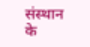संस्थान के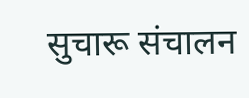सुचारू संचालन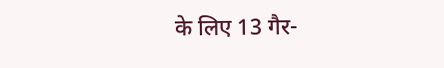के लिए 13 गैर-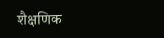शैक्षणिक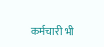कर्मचारी भी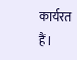कार्यरत हैं।